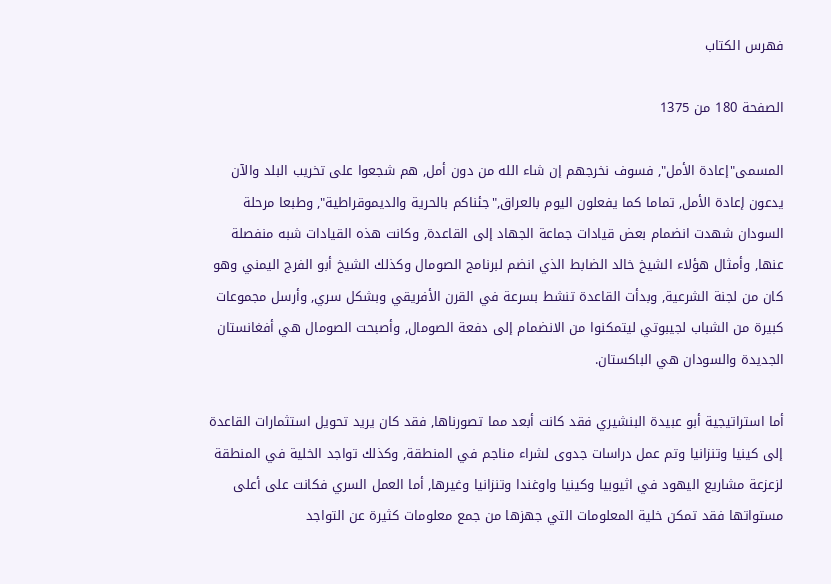فهرس الكتاب

الصفحة 180 من 1375

المسمى"إعادة الأمل", فسوف نخرجهم إن شاء الله من دون أمل, هم شجعوا على تخريب البلد والآن يدعون إعادة الأمل, تماما كما يفعلون اليوم بالعراق,"جئناكم بالحرية والديموقراطية", وطبعا مرحلة السودان شهدت انضمام بعض قيادات جماعة الجهاد إلى القاعدة, وكانت هذه القيادات شبه منفصلة عنها, وأمثال هؤلاء الشيخ خالد الضابط الذي انضم لبرنامج الصومال وكذلك الشيخ أبو الفرج اليمني وهو كان من لجنة الشرعية, وبدأت القاعدة تنشط بسرعة في القرن الأفريقي وبشكل سري, وأرسل مجموعات كبيرة من الشباب لجيبوتي ليتمكنوا من الانضمام إلى دفعة الصومال, وأصبحت الصومال هي أفغانستان الجديدة والسودان هي الباكستان.

أما استراتيجية أبو عبيدة البنشيري فقد كانت أبعد مما تصورناها, فقد كان يريد تحويل استثمارات القاعدة إلى كينيا وتنزانيا وتم عمل دراسات جدوى لشراء مناجم في المنطقة, وكذلك تواجد الخلية في المنطقة لزعزعة مشاريع اليهود في اثيوبيا وكينيا واوغندا وتنزانيا وغيرها, أما العمل السري فكانت على أعلى مستواتها فقد تمكن خلية المعلومات التي جهزها من جمع معلومات كثيرة عن التواجد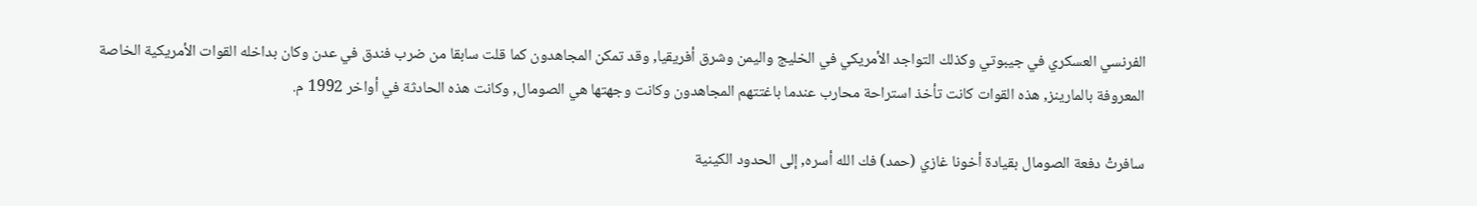الفرنسي العسكري في جيبوتي وكذلك التواجد الأمريكي في الخليج واليمن وشرق أفريقيا, وقد تمكن المجاهدون كما قلت سابقا من ضرب فندق في عدن وكان بداخله القوات الأمريكية الخاصة المعروفة بالمارينز, هذه القوات كانت تأخذ استراحة محارب عندما باغتتهم المجاهدون وكانت وجهتها هي الصومال, وكانت هذه الحادثة في أواخر 1992 م.

سافرتْ دفعة الصومال بقيادة أخونا غازي (حمد) فك الله أسره, إلى الحدود الكينية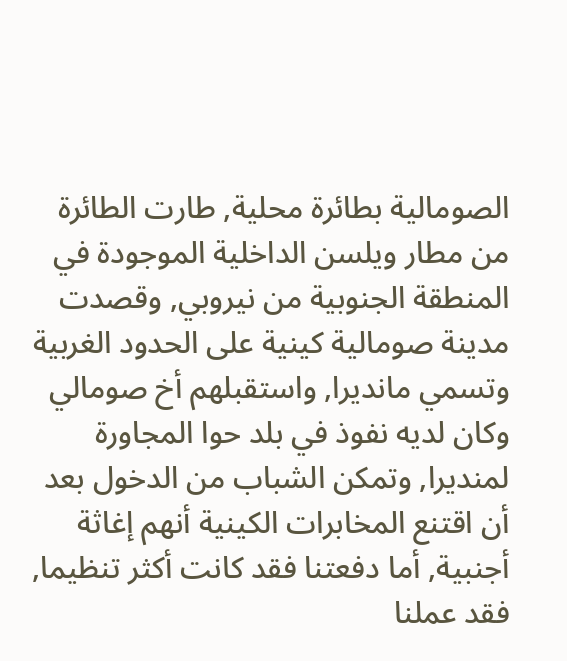الصومالية بطائرة محلية, طارت الطائرة من مطار ويلسن الداخلية الموجودة في المنطقة الجنوبية من نيروبي, وقصدت مدينة صومالية كينية على الحدود الغربية وتسمي مانديرا, واستقبلهم أخ صومالي وكان لديه نفوذ في بلد حوا المجاورة لمنديرا, وتمكن الشباب من الدخول بعد أن اقتنع المخابرات الكينية أنهم إغاثة أجنبية, أما دفعتنا فقد كانت أكثر تنظيما, فقد عملنا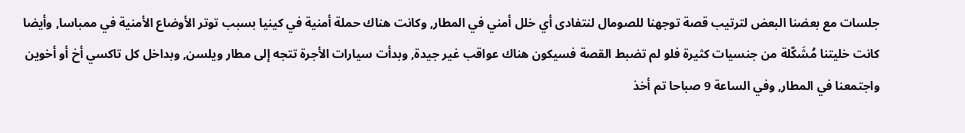جلسات مع بعضنا البعض لترتيب قصة توجهنا للصومال لنتفادى أي خلل أمني في المطار, وكانت هناك حملة أمنية في كينيا بسبب توتر الأوضاع الأمنية في ممباسا, وأيضا كانت خليتنا مُشَكّلة من جنسيات كثيرة فلو لم تضبط القصة فسيكون هناك عواقب غير جيدة, وبدأت سيارات الأجرة تتجه إلى مطار ويلسن, وبداخل كل تاكسي أخ أو أخوين واجتمعنا في المطار, وفي الساعة 9 صباحا تم أخذ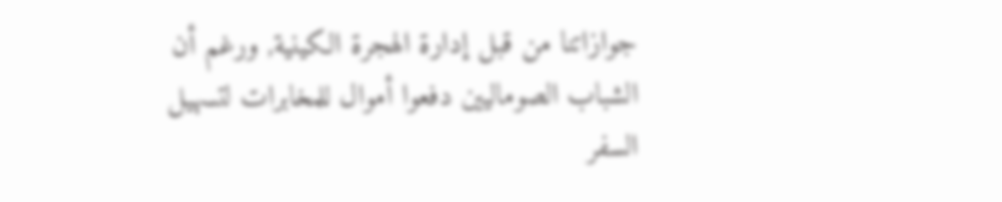جوازاتنا من قبل إدارة الهجرة الكينية, ورغم أن الشباب الصوماليين دفعوا أموال للمخابرات لتسهيل السفر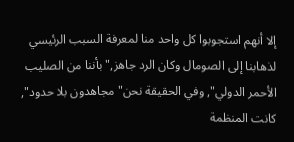إلا أنهم استجوبوا كل واحد منا لمعرفة السبب الرئيسي لذهابنا إلى الصومال وكان الرد جاهز,"بأننا من الصليب الأحمر الدولي", وفي الحقيقة نحن"مجاهدون بلا حدود", كانت المنظمة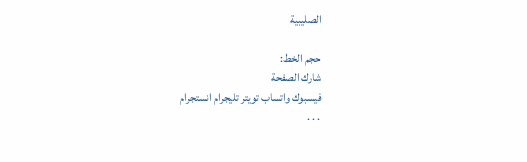الصليبية

حجم الخط:
شارك الصفحة
فيسبوك واتساب تويتر تليجرام انستجرام
. . .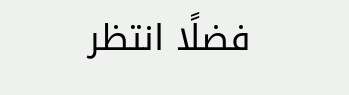فضلًا انتظر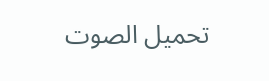تحميل الصوت